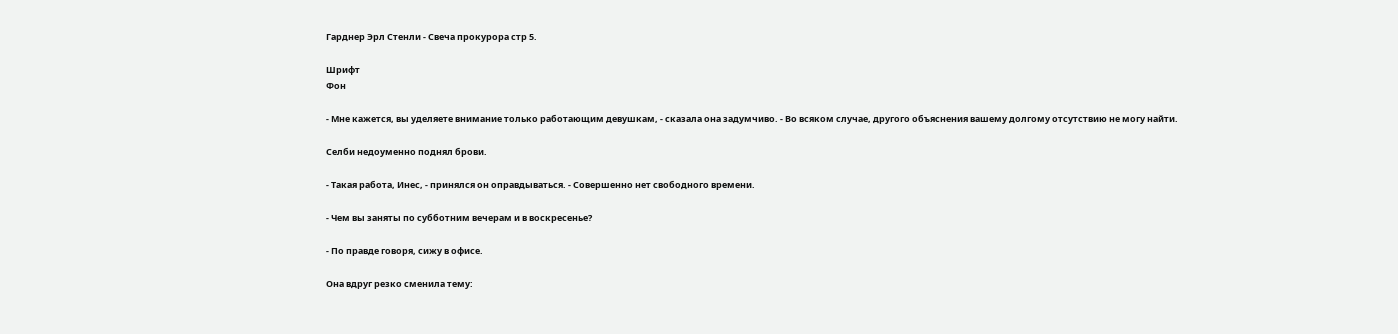Гарднер Эрл Стенли - Свеча прокурора стр 5.

Шрифт
Фон

- Мне кажется, вы уделяете внимание только работающим девушкам, - сказала она задумчиво. - Во всяком случае, другого объяснения вашему долгому отсутствию не могу найти.

Селби недоуменно поднял брови.

- Такая работа, Инес, - принялся он оправдываться. - Совершенно нет свободного времени.

- Чем вы заняты по субботним вечерам и в воскресенье?

- По правде говоря, сижу в офисе.

Она вдруг резко сменила тему: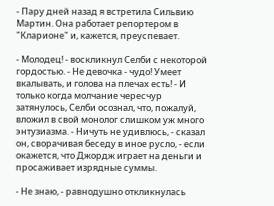- Пару дней назад я встретила Сильвию Мартин. Она работает репортером в "Кларионе" и, кажется, преуспевает.

- Молодец! - воскликнул Селби с некоторой гордостью. - Не девочка - чудо! Умеет вкалывать, и голова на плечах есть! - И только когда молчание чересчур затянулось, Селби осознал, что, пожалуй, вложил в свой монолог слишком уж много энтузиазма. - Ничуть не удивлюсь, - сказал он, сворачивая беседу в иное русло, - если окажется, что Джордж играет на деньги и просаживает изрядные суммы.

- Не знаю, - равнодушно откликнулась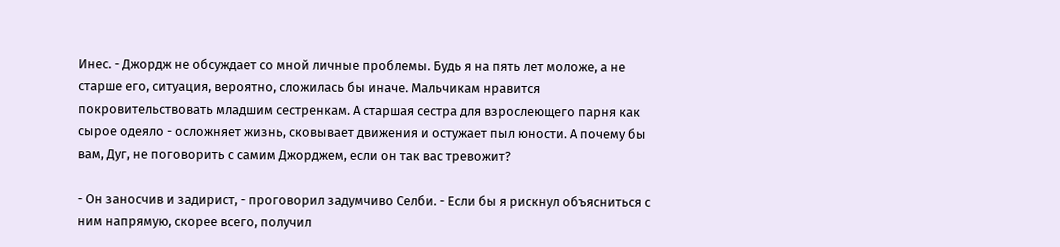Инес. - Джордж не обсуждает со мной личные проблемы. Будь я на пять лет моложе, а не старше его, ситуация, вероятно, сложилась бы иначе. Мальчикам нравится покровительствовать младшим сестренкам. А старшая сестра для взрослеющего парня как сырое одеяло - осложняет жизнь, сковывает движения и остужает пыл юности. А почему бы вам, Дуг, не поговорить с самим Джорджем, если он так вас тревожит?

- Он заносчив и задирист, - проговорил задумчиво Селби. - Если бы я рискнул объясниться с ним напрямую, скорее всего, получил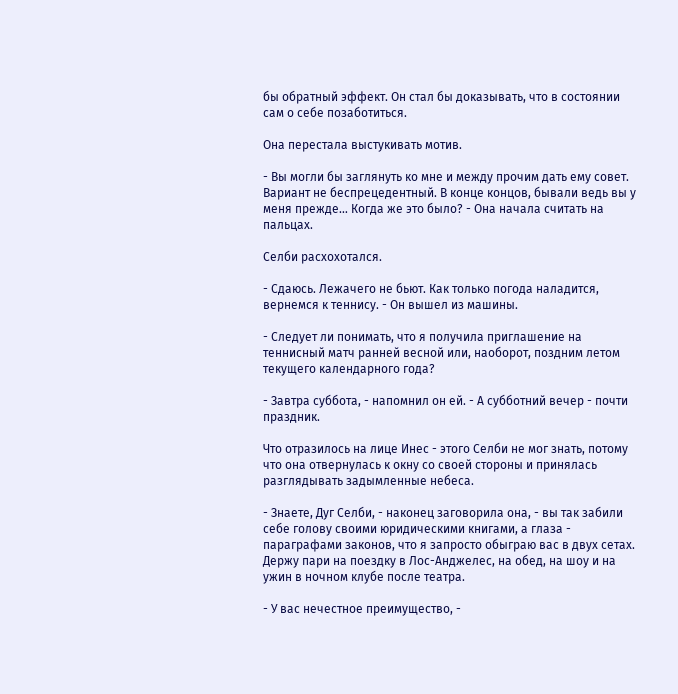бы обратный эффект. Он стал бы доказывать, что в состоянии сам о себе позаботиться.

Она перестала выстукивать мотив.

- Вы могли бы заглянуть ко мне и между прочим дать ему совет. Вариант не беспрецедентный. В конце концов, бывали ведь вы у меня прежде… Когда же это было? - Она начала считать на пальцах.

Селби расхохотался.

- Сдаюсь. Лежачего не бьют. Как только погода наладится, вернемся к теннису. - Он вышел из машины.

- Следует ли понимать, что я получила приглашение на теннисный матч ранней весной или, наоборот, поздним летом текущего календарного года?

- Завтра суббота, - напомнил он ей. - А субботний вечер - почти праздник.

Что отразилось на лице Инес - этого Селби не мог знать, потому что она отвернулась к окну со своей стороны и принялась разглядывать задымленные небеса.

- Знаете, Дуг Селби, - наконец заговорила она, - вы так забили себе голову своими юридическими книгами, а глаза - параграфами законов, что я запросто обыграю вас в двух сетах. Держу пари на поездку в Лос-Анджелес, на обед, на шоу и на ужин в ночном клубе после театра.

- У вас нечестное преимущество, -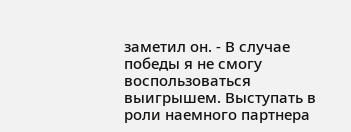заметил он. - В случае победы я не смогу воспользоваться выигрышем. Выступать в роли наемного партнера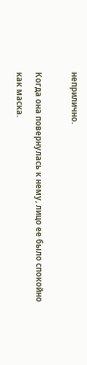неприлично.

Когда она повернулась к нему, лицо ее было спокойно как маска.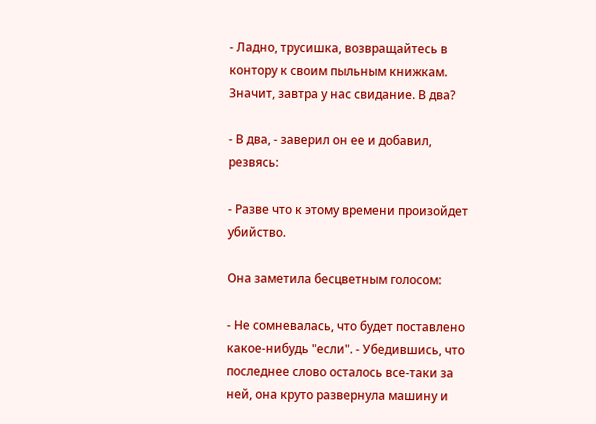- Ладно, трусишка, возвращайтесь в контору к своим пыльным книжкам. Значит, завтра у нас свидание. В два?

- В два, - заверил он ее и добавил, резвясь:

- Разве что к этому времени произойдет убийство.

Она заметила бесцветным голосом:

- Не сомневалась, что будет поставлено какое-нибудь "если". - Убедившись, что последнее слово осталось все-таки за ней, она круто развернула машину и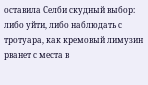оставила Селби скудный выбор: либо уйти, либо наблюдать с тротуара, как кремовый лимузин рванет с места в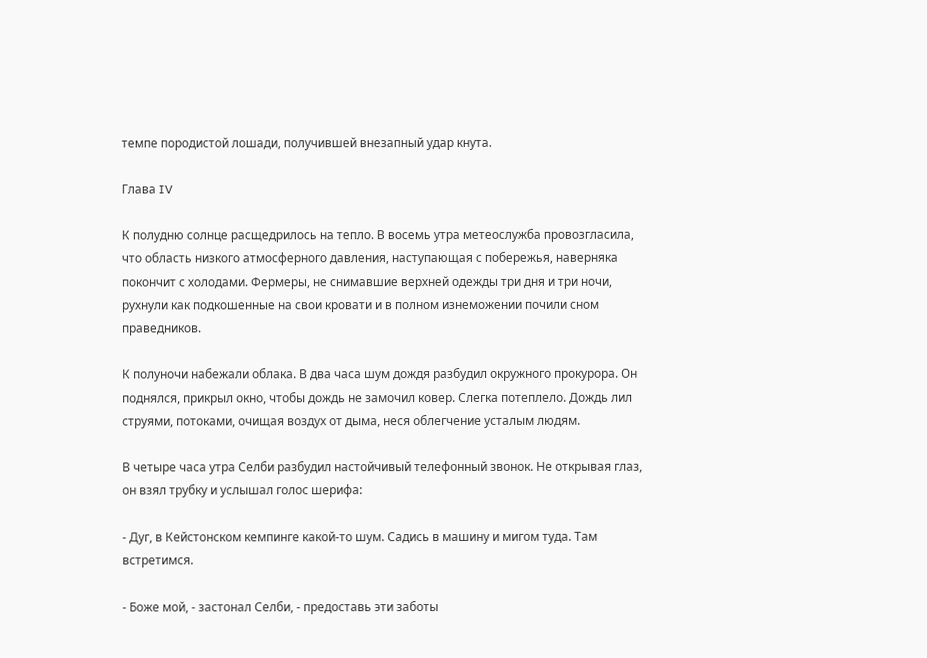темпе породистой лошади, получившей внезапный удар кнута.

Глава IV

К полудню солнце расщедрилось на тепло. В восемь утра метеослужба провозгласила, что область низкого атмосферного давления, наступающая с побережья, наверняка покончит с холодами. Фермеры, не снимавшие верхней одежды три дня и три ночи, рухнули как подкошенные на свои кровати и в полном изнеможении почили сном праведников.

К полуночи набежали облака. В два часа шум дождя разбудил окружного прокурора. Он поднялся, прикрыл окно, чтобы дождь не замочил ковер. Слегка потеплело. Дождь лил струями, потоками, очищая воздух от дыма, неся облегчение усталым людям.

В четыре часа утра Селби разбудил настойчивый телефонный звонок. Не открывая глаз, он взял трубку и услышал голос шерифа:

- Дуг, в Кейстонском кемпинге какой-то шум. Садись в машину и мигом туда. Там встретимся.

- Боже мой, - застонал Селби, - предоставь эти заботы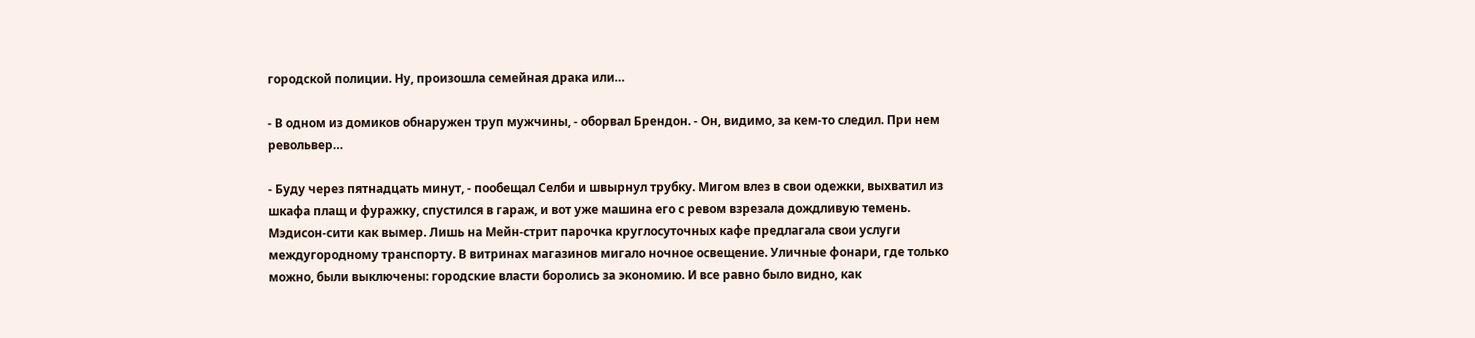городской полиции. Ну, произошла семейная драка или…

- В одном из домиков обнаружен труп мужчины, - оборвал Брендон. - Он, видимо, за кем-то следил. При нем револьвер…

- Буду через пятнадцать минут, - пообещал Селби и швырнул трубку. Мигом влез в свои одежки, выхватил из шкафа плащ и фуражку, спустился в гараж, и вот уже машина его с ревом взрезала дождливую темень. Мэдисон-сити как вымер. Лишь на Мейн-стрит парочка круглосуточных кафе предлагала свои услуги междугородному транспорту. В витринах магазинов мигало ночное освещение. Уличные фонари, где только можно, были выключены: городские власти боролись за экономию. И все равно было видно, как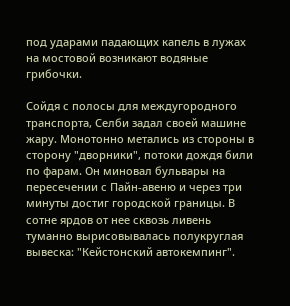под ударами падающих капель в лужах на мостовой возникают водяные грибочки.

Сойдя с полосы для междугородного транспорта, Селби задал своей машине жару. Монотонно метались из стороны в сторону "дворники", потоки дождя били по фарам. Он миновал бульвары на пересечении с Пайн-авеню и через три минуты достиг городской границы. В сотне ярдов от нее сквозь ливень туманно вырисовывалась полукруглая вывеска: "Кейстонский автокемпинг".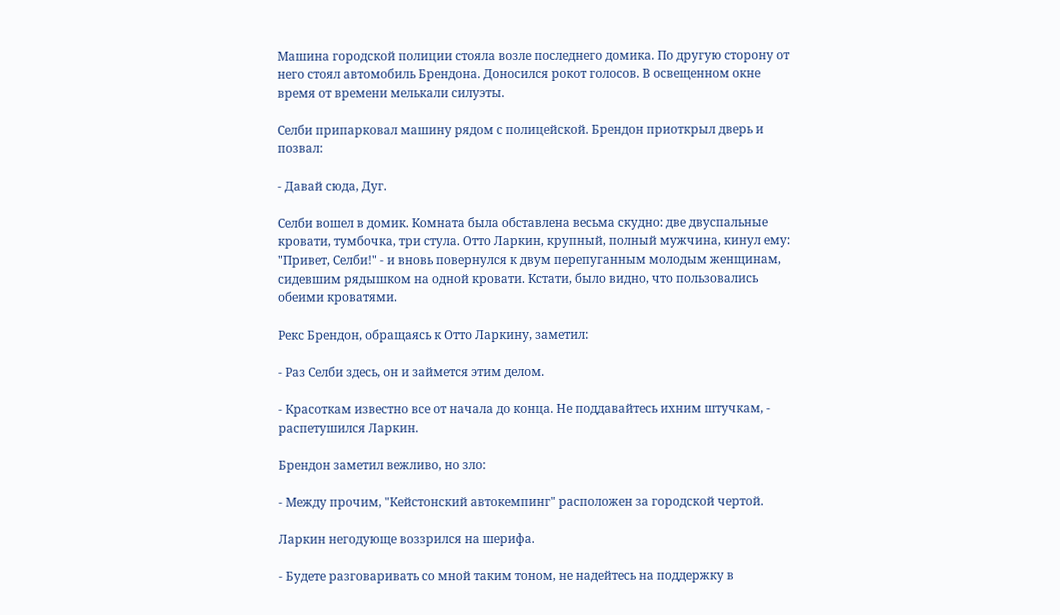Машина городской полиции стояла возле последнего домика. По другую сторону от него стоял автомобиль Брендона. Доносился рокот голосов. В освещенном окне время от времени мелькали силуэты.

Селби припарковал машину рядом с полицейской. Брендон приоткрыл дверь и позвал:

- Давай сюда, Дуг.

Селби вошел в домик. Комната была обставлена весьма скудно: две двуспальные кровати, тумбочка, три стула. Отто Ларкин, крупный, полный мужчина, кинул ему: "Привет, Селби!" - и вновь повернулся к двум перепуганным молодым женщинам, сидевшим рядышком на одной кровати. Кстати, было видно, что пользовались обеими кроватями.

Рекс Брендон, обращаясь к Отто Ларкину, заметил:

- Раз Селби здесь, он и займется этим делом.

- Красоткам известно все от начала до конца. Не поддавайтесь ихним штучкам, - распетушился Ларкин.

Брендон заметил вежливо, но зло:

- Между прочим, "Кейстонский автокемпинг" расположен за городской чертой.

Ларкин негодующе воззрился на шерифа.

- Будете разговаривать со мной таким тоном, не надейтесь на поддержку в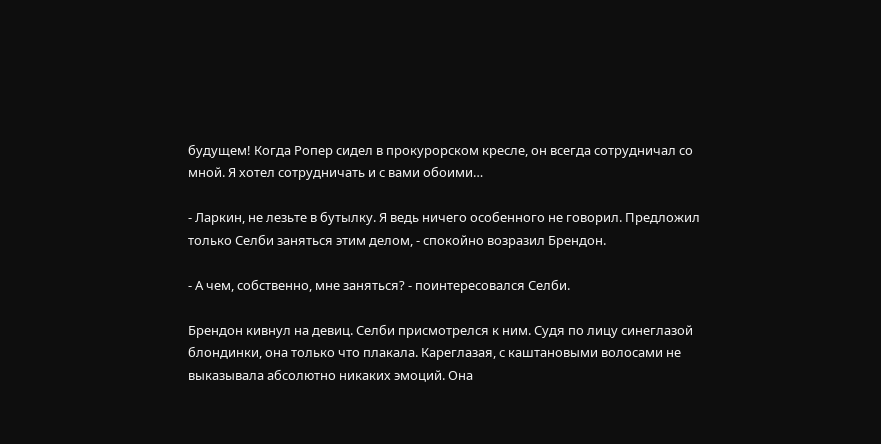будущем! Когда Ропер сидел в прокурорском кресле, он всегда сотрудничал со мной. Я хотел сотрудничать и с вами обоими…

- Ларкин, не лезьте в бутылку. Я ведь ничего особенного не говорил. Предложил только Селби заняться этим делом, - спокойно возразил Брендон.

- А чем, собственно, мне заняться? - поинтересовался Селби.

Брендон кивнул на девиц. Селби присмотрелся к ним. Судя по лицу синеглазой блондинки, она только что плакала. Кареглазая, с каштановыми волосами не выказывала абсолютно никаких эмоций. Она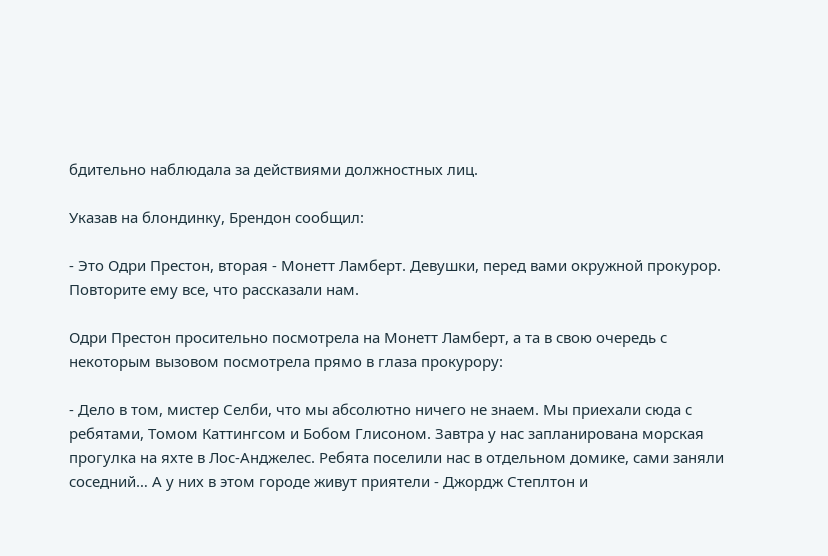бдительно наблюдала за действиями должностных лиц.

Указав на блондинку, Брендон сообщил:

- Это Одри Престон, вторая - Монетт Ламберт. Девушки, перед вами окружной прокурор. Повторите ему все, что рассказали нам.

Одри Престон просительно посмотрела на Монетт Ламберт, а та в свою очередь с некоторым вызовом посмотрела прямо в глаза прокурору:

- Дело в том, мистер Селби, что мы абсолютно ничего не знаем. Мы приехали сюда с ребятами, Томом Каттингсом и Бобом Глисоном. Завтра у нас запланирована морская прогулка на яхте в Лос-Анджелес. Ребята поселили нас в отдельном домике, сами заняли соседний… А у них в этом городе живут приятели - Джордж Степлтон и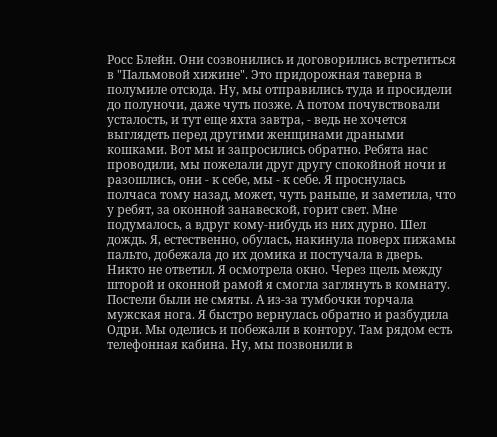Росс Блейн. Они созвонились и договорились встретиться в "Пальмовой хижине". Это придорожная таверна в полумиле отсюда. Ну, мы отправились туда и просидели до полуночи, даже чуть позже. А потом почувствовали усталость, и тут еще яхта завтра, - ведь не хочется выглядеть перед другими женщинами драными кошками. Вот мы и запросились обратно. Ребята нас проводили, мы пожелали друг другу спокойной ночи и разошлись, они - к себе, мы - к себе. Я проснулась полчаса тому назад, может, чуть раньше, и заметила, что у ребят, за оконной занавеской, горит свет. Мне подумалось, а вдруг кому-нибудь из них дурно. Шел дождь. Я, естественно, обулась, накинула поверх пижамы пальто, добежала до их домика и постучала в дверь. Никто не ответил. Я осмотрела окно. Через щель между шторой и оконной рамой я смогла заглянуть в комнату. Постели были не смяты. А из-за тумбочки торчала мужская нога. Я быстро вернулась обратно и разбудила Одри. Мы оделись и побежали в контору. Там рядом есть телефонная кабина. Ну, мы позвонили в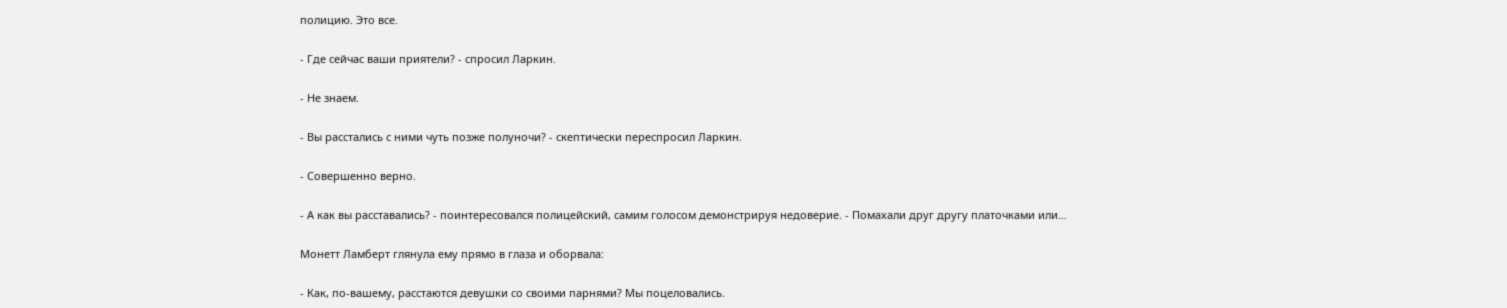полицию. Это все.

- Где сейчас ваши приятели? - спросил Ларкин.

- Не знаем.

- Вы расстались с ними чуть позже полуночи? - скептически переспросил Ларкин.

- Совершенно верно.

- А как вы расставались? - поинтересовался полицейский, самим голосом демонстрируя недоверие. - Помахали друг другу платочками или…

Монетт Ламберт глянула ему прямо в глаза и оборвала:

- Как, по-вашему, расстаются девушки со своими парнями? Мы поцеловались.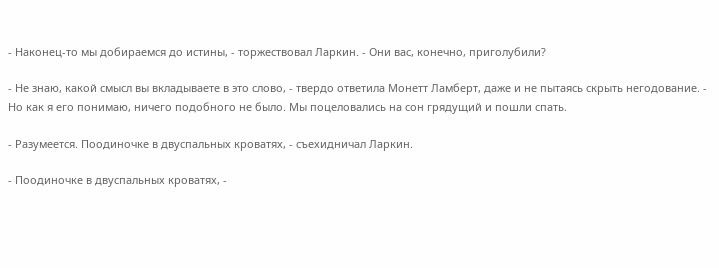- Наконец-то мы добираемся до истины, - торжествовал Ларкин. - Они вас, конечно, приголубили?

- Не знаю, какой смысл вы вкладываете в это слово, - твердо ответила Монетт Ламберт, даже и не пытаясь скрыть негодование. - Но как я его понимаю, ничего подобного не было. Мы поцеловались на сон грядущий и пошли спать.

- Разумеется. Поодиночке в двуспальных кроватях, - съехидничал Ларкин.

- Поодиночке в двуспальных кроватях, -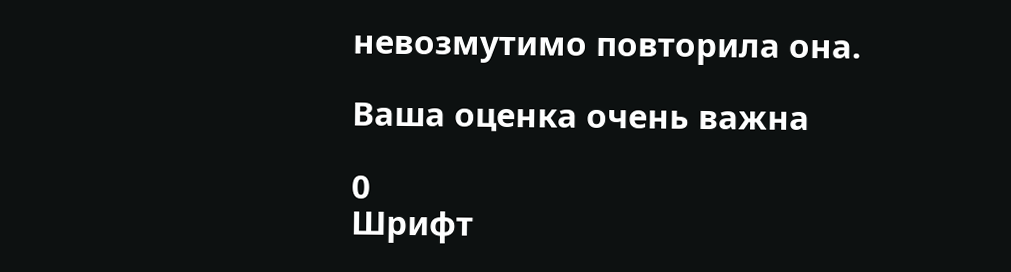невозмутимо повторила она.

Ваша оценка очень важна

0
Шрифт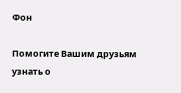Фон

Помогите Вашим друзьям узнать о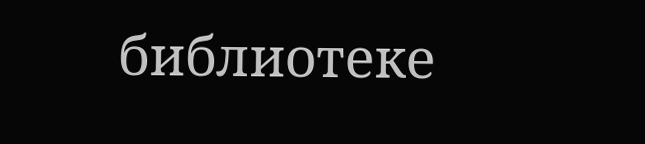библиотеке